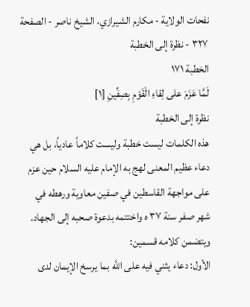نفحات الولاية - مكارم الشيرازي، الشيخ ناصر - الصفحة ٣٢٧ - نظرة إلى الخطبة
الخطبة ١٧١
لَمَّا عَزَمَ على لِقاءِ الْقَوْمِ بِصِفِّينِ [١]
نظرة إلى الخطبة
هذه الكلمات ليست خطبة وليست كلاماً عادياً، بل هي دعاء عظيم المعنى لهج به الإمام عليه السلام حين عزم على مواجهة القاسطين في صفين معاوية ورهطه في شهر صفر سنة ٣٧ ه واختتمه بدعوة صحبه إلى الجهاد. ويتضمن كلامه قسمين:
الأول: دعاء يثني فيه على اللَّه بما يرسخ الإيمان لدى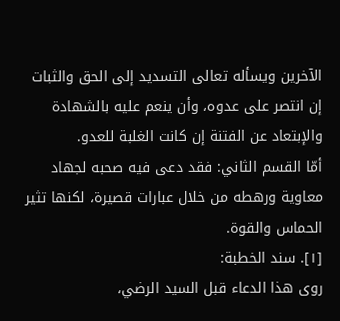الآخرين ويسأله تعالى التسديد إلى الحق والثبات إن انتصر على عدوه، وأن ينعم عليه بالشهادة والإبتعاد عن الفتنة إن كانت الغلبة للعدو.
أمّا القسم الثاني: فقد دعى فيه صحبه لجهاد معاوية ورهطه من خلال عبارات قصيرة، لكنها تثير الحماس والقوة.
[١]. سند الخطبة:
روى هذا الدعاء قبل السيد الرضي،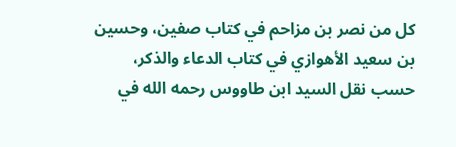كل من نصر بن مزاحم في كتاب صفين، وحسين بن سعيد الأهوازي في كتاب الدعاء والذكر، حسب نقل السيد ابن طاووس رحمه الله في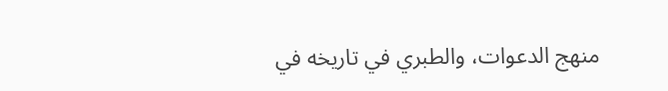منهج الدعوات، والطبري في تاريخه في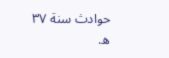حوادث سنة ٣٧ ه.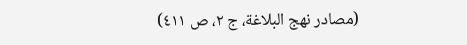(مصادر نهج البلاغة، ج ٢، ص ٤١١)